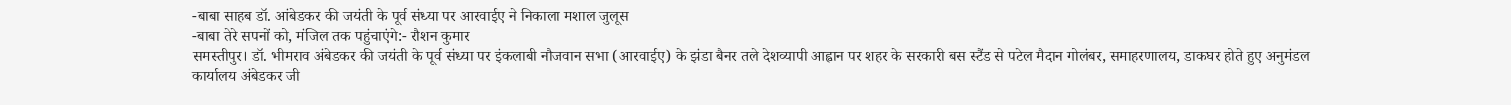-बाबा साहब डॉ. आंबेडकर की जयंती के पूर्व संध्या पर आरवाईए ने निकाला मशाल जुलूस
-बाबा तेरे सपनों को, मंजिल तक पहुंचाएंगे:- रौशन कुमार
समस्तीपुर। डॉ. भीमराव अंबेडकर की जयंती के पूर्व संध्या पर इंकलाबी नौजवान सभा (आरवाईए) के झंडा बैनर तले देशव्यापी आह्वान पर शहर के सरकारी बस स्टैंड से पटेल मैदान गोलंबर, समाहरणालय, डाकघर होते हुए अनुमंडल कार्यालय अंबेडकर जी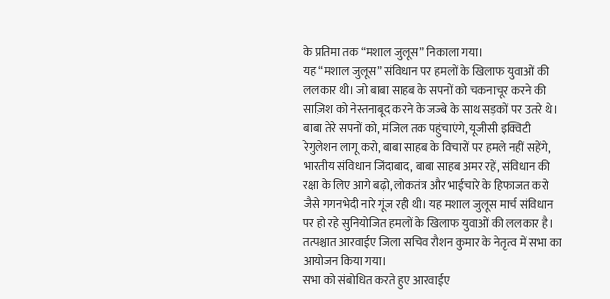के प्रतिमा तक “मशाल जुलूस” निकाला गया।
यह “मशाल जुलूस” संविधान पर हमलों के खिलाफ युवाओं की ललकार थी। जो बाबा साहब के सपनों को चकनाचूर करने की साज़िश को नेस्तनाबूद करने के जज्बे के साथ सड़कों पर उतरे थे। बाबा तेरे सपनों को, मंजिल तक पहुंचाएंगे, यूजीसी इक्विटी रेगुलेशन लागू करो, बाबा साहब के विचारों पर हमले नहीं सहेंगे, भारतीय संविधान जिंदाबाद, बाबा साहब अमर रहें, संविधान की रक्षा के लिए आगे बढ़ो, लोकतंत्र और भाईचारे के हिफाजत करो जैसे गगनभेदी नारे गूंज रही थी। यह मशाल जुलूस मार्च संविधान पर हो रहे सुनियोजित हमलों के खिलाफ युवाओं की ललकार है। तत्पश्चात आरवाईए जिला सचिव रौशन कुमार के नेतृत्व में सभा का आयोजन किया गया।
सभा को संबोधित करते हुए आरवाईए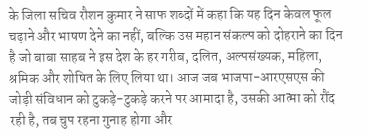के जिला सचिव रौशन कुमार ने साफ शब्दों में कहा कि यह दिन केवल फूल चढ़ाने और भाषण देने का नहीं, बल्कि उस महान संकल्प को दोहराने का दिन है जो बाबा साहब ने इस देश के हर गरीब, दलित, अल्पसंख्यक, महिला, श्रमिक और शोषित के लिए लिया था। आज जब भाजपा-आरएसएस की जोड़ी संविधान को टुकड़े-टुकड़े करने पर आमादा है, उसकी आत्मा को रौंद रही है, तब चुप रहना गुनाह होगा और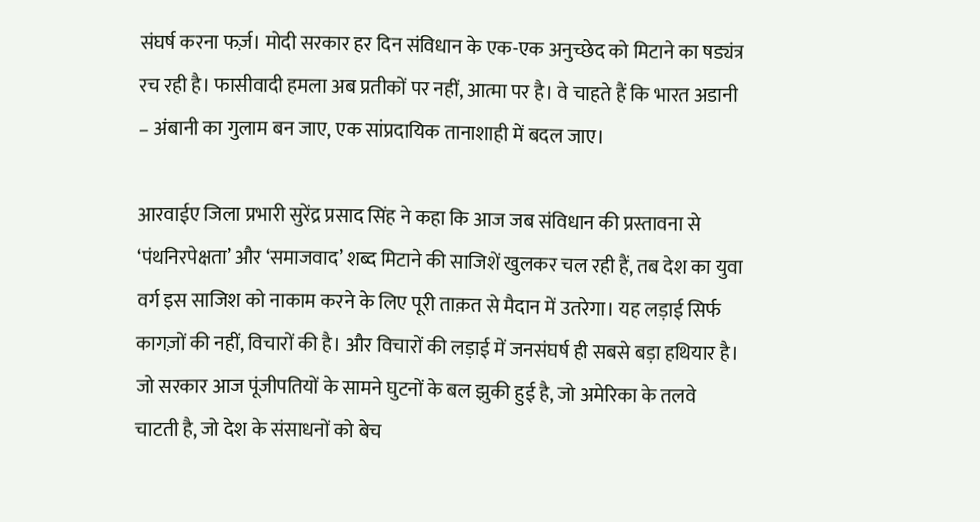संघर्ष करना फर्ज़। मोदी सरकार हर दिन संविधान के एक-एक अनुच्छेद को मिटाने का षड्यंत्र रच रही है। फासीवादी हमला अब प्रतीकों पर नहीं, आत्मा पर है। वे चाहते हैं कि भारत अडानी – अंबानी का गुलाम बन जाए, एक सांप्रदायिक तानाशाही में बदल जाए।

आरवाईए जिला प्रभारी सुरेंद्र प्रसाद सिंह ने कहा कि आज जब संविधान की प्रस्तावना से ‘पंथनिरपेक्षता’ और ‘समाजवाद’ शब्द मिटाने की साजिशें खुलकर चल रही हैं, तब देश का युवा वर्ग इस साजिश को नाकाम करने के लिए पूरी ताक़त से मैदान में उतरेगा। यह लड़ाई सिर्फ कागज़ों की नहीं, विचारों की है। और विचारों की लड़ाई में जनसंघर्ष ही सबसे बड़ा हथियार है। जो सरकार आज पूंजीपतियों के सामने घुटनों के बल झुकी हुई है, जो अमेरिका के तलवे चाटती है, जो देश के संसाधनों को बेच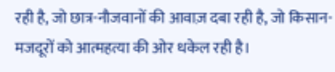रही है, जो छात्र-नौजवानों की आवाज़ दबा रही है, जो किसान-मजदूरों को आत्महत्या की ओर धकेल रही है।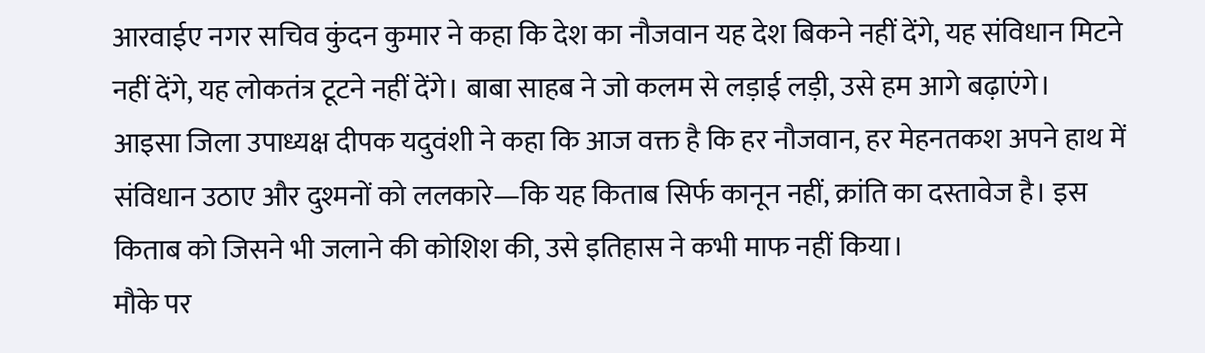आरवाईए नगर सचिव कुंदन कुमार ने कहा कि देश का नौजवान यह देश बिकने नहीं देंगे, यह संविधान मिटने नहीं देंगे, यह लोकतंत्र टूटने नहीं देंगे। बाबा साहब ने जो कलम से लड़ाई लड़ी, उसे हम आगे बढ़ाएंगे।
आइसा जिला उपाध्यक्ष दीपक यदुवंशी ने कहा कि आज वक्त है कि हर नौजवान, हर मेहनतकश अपने हाथ में संविधान उठाए और दुश्मनों को ललकारे—कि यह किताब सिर्फ कानून नहीं, क्रांति का दस्तावेज है। इस किताब को जिसने भी जलाने की कोशिश की, उसे इतिहास ने कभी माफ नहीं किया।
मौके पर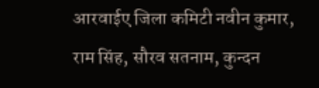आरवाईए जिला कमिटी नवीन कुमार, राम सिंह, सौरव सतनाम, कुन्दन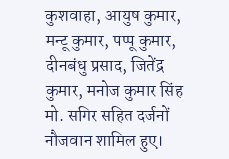कुशवाहा, आयुष कुमार, मन्टू कुमार, पप्पू कुमार, दीनबंधु प्रसाद, जितेंद्र कुमार, मनोज कुमार सिंह मो. सगिर सहित दर्जनों नौजवान शामिल हुए।